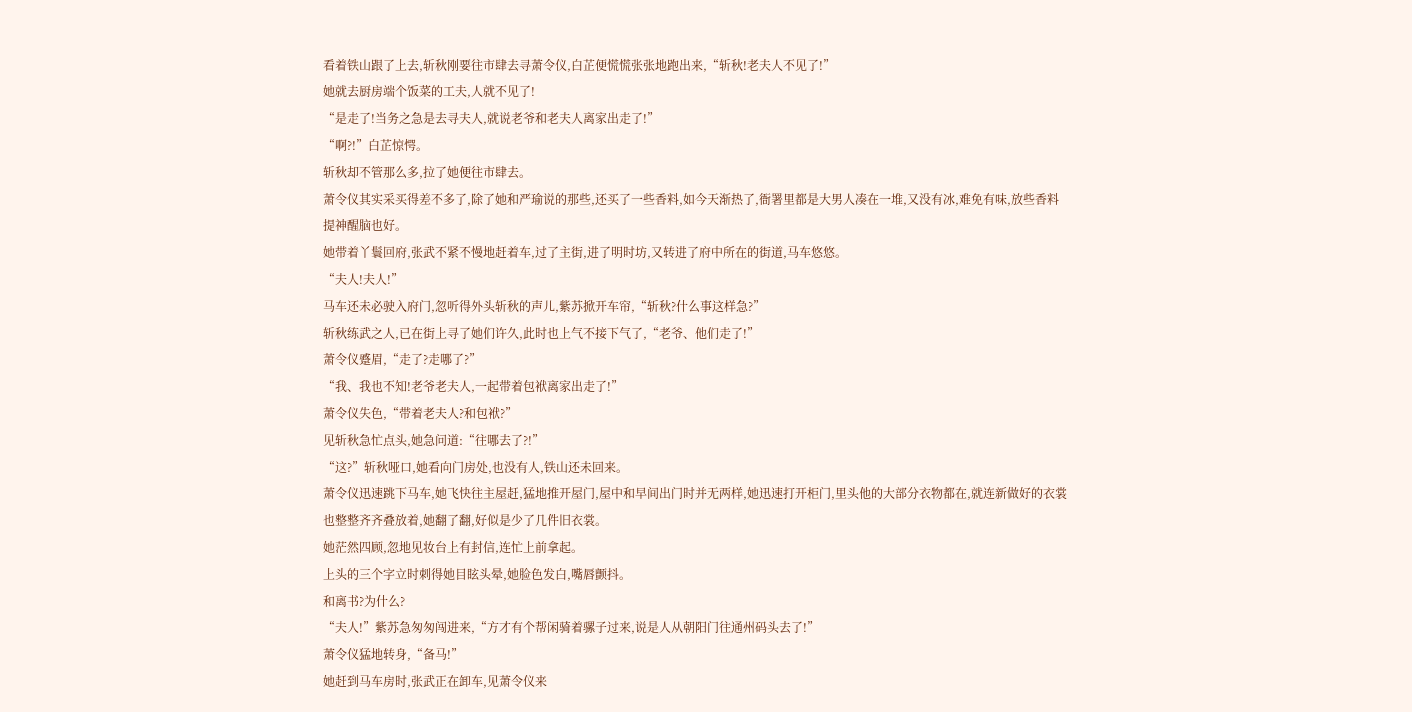看着铁山跟了上去,斩秋刚要往市肆去寻萧令仪,白芷便慌慌张张地跑出来,“斩秋!老夫人不见了!”
她就去厨房端个饭菜的工夫,人就不见了!
“是走了!当务之急是去寻夫人,就说老爷和老夫人离家出走了!”
“啊?!”白芷惊愕。
斩秋却不管那么多,拉了她便往市肆去。
萧令仪其实采买得差不多了,除了她和严瑜说的那些,还买了一些香料,如今天渐热了,衙署里都是大男人凑在一堆,又没有冰,难免有味,放些香料提神醒脑也好。
她带着丫鬟回府,张武不紧不慢地赶着车,过了主街,进了明时坊,又转进了府中所在的街道,马车悠悠。
“夫人!夫人!”
马车还未必驶入府门,忽听得外头斩秋的声儿,紫苏掀开车帘,“斩秋?什么事这样急?”
斩秋练武之人,已在街上寻了她们许久,此时也上气不接下气了,“老爷、他们走了!”
萧令仪蹙眉,“走了?走哪了?”
“我、我也不知!老爷老夫人,一起带着包袱离家出走了!”
萧令仪失色,“带着老夫人?和包袱?”
见斩秋急忙点头,她急问道:“往哪去了?!”
“这?”斩秋哑口,她看向门房处,也没有人,铁山还未回来。
萧令仪迅速跳下马车,她飞快往主屋赶,猛地推开屋门,屋中和早间出门时并无两样,她迅速打开柜门,里头他的大部分衣物都在,就连新做好的衣裳也整整齐齐叠放着,她翻了翻,好似是少了几件旧衣裳。
她茫然四顾,忽地见妆台上有封信,连忙上前拿起。
上头的三个字立时刺得她目眩头晕,她脸色发白,嘴唇颤抖。
和离书?为什么?
“夫人!”紫苏急匆匆闯进来,“方才有个帮闲骑着骡子过来,说是人从朝阳门往通州码头去了!”
萧令仪猛地转身,“备马!”
她赶到马车房时,张武正在卸车,见萧令仪来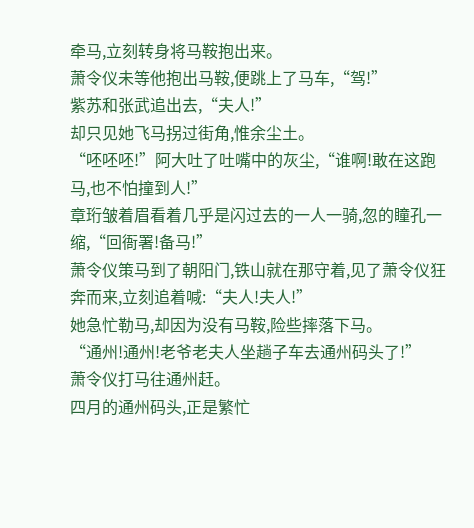牵马,立刻转身将马鞍抱出来。
萧令仪未等他抱出马鞍,便跳上了马车,“驾!”
紫苏和张武追出去,“夫人!”
却只见她飞马拐过街角,惟余尘土。
“呸呸呸!”阿大吐了吐嘴中的灰尘,“谁啊!敢在这跑马,也不怕撞到人!”
章珩皱着眉看着几乎是闪过去的一人一骑,忽的瞳孔一缩,“回衙署!备马!”
萧令仪策马到了朝阳门,铁山就在那守着,见了萧令仪狂奔而来,立刻追着喊:“夫人!夫人!”
她急忙勒马,却因为没有马鞍,险些摔落下马。
“通州!通州!老爷老夫人坐趟子车去通州码头了!”
萧令仪打马往通州赶。
四月的通州码头,正是繁忙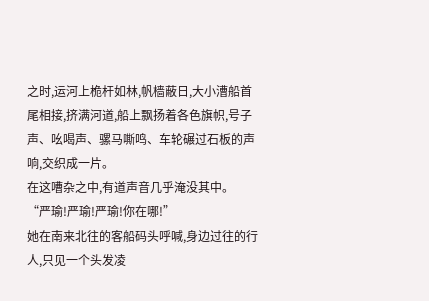之时,运河上桅杆如林,帆樯蔽日,大小漕船首尾相接,挤满河道,船上飘扬着各色旗帜,号子声、吆喝声、骡马嘶鸣、车轮碾过石板的声响,交织成一片。
在这嘈杂之中,有道声音几乎淹没其中。
“严瑜!严瑜!严瑜!你在哪!”
她在南来北往的客船码头呼喊,身边过往的行人,只见一个头发凌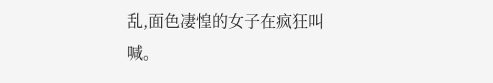乱,面色凄惶的女子在疯狂叫喊。